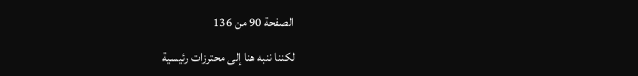الصفحة 90 من 136

لكننا ننبه هنا إلى محترزات رئيسية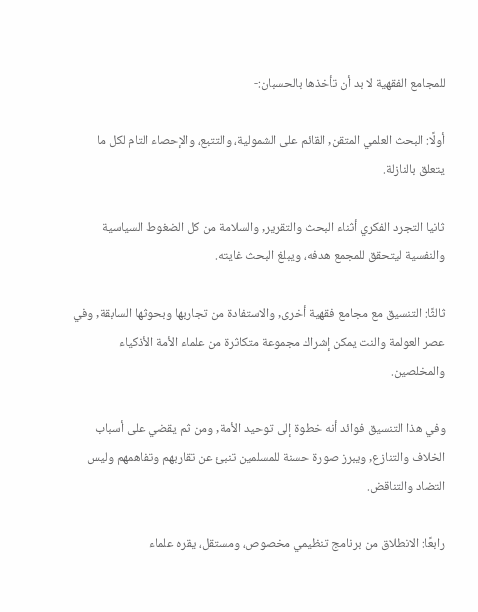للمجامع الفقهية لا بد أن تأخذها بالحسبان:-

أولًا: البحث العلمي المتقن, القائم على الشمولية، والتتبع، والإحصاء التام لكل ما يتعلق بالنازلة.

ثانيا التجرد الفكري أثناء البحث والتقرير, والسلامة من كل الضغوط السياسية والنفسية ليتحقق للمجمع هدفه، ويبلغ البحث غايته.

ثالثًا: التنسيق مع مجامع فقهية أخرى, والاستفادة من تجاربها وبحوثها السابقة, وفي عصر العولمة والنت يمكن إشراك مجموعة متكاثرة من علماء الأمة الأذكياء والمخلصين.

وفي هذا التنسيق فوائد أنه خطوة إلى توحيد الأمة, ومن ثم يقضي على أسباب الخلاف والتنازع, ويبرز صورة حسنة للمسلمين تنبئ عن تقاربهم وتفاهمهم وليس التضاد والتناقض.

رابعًا: الانطلاق من برنامج تنظيمي مخصوص، ومستقل، يقره علماء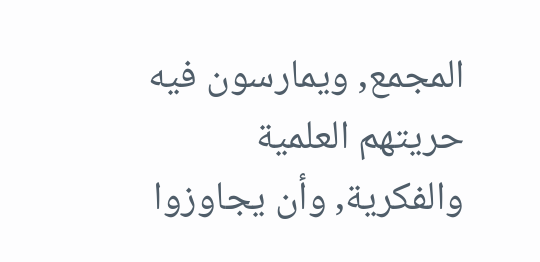المجمع, ويمارسون فيه حريتهم العلمية والفكرية, وأن يجاوزوا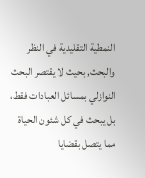النمطية التقليدية في النظر والبحث, بحيث لا يقتصر البحث النوازلي بمسائل العبادات فقط، بل يبحث في كل شئون الحياة مما يتصل بقضايا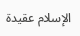الإسلام عقيدة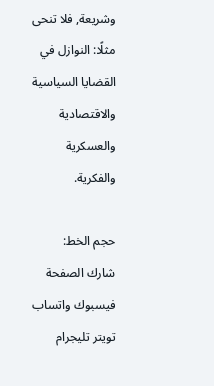وشريعة, فلا تنحى مثلًا: النوازل في القضايا السياسية والاقتصادية والعسكرية والفكرية.

حجم الخط:
شارك الصفحة
فيسبوك واتساب تويتر تليجرام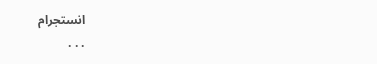انستجرام
. . .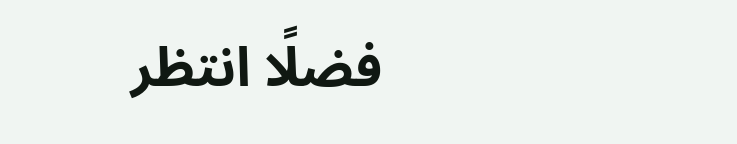فضلًا انتظر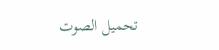تحميل الصوت